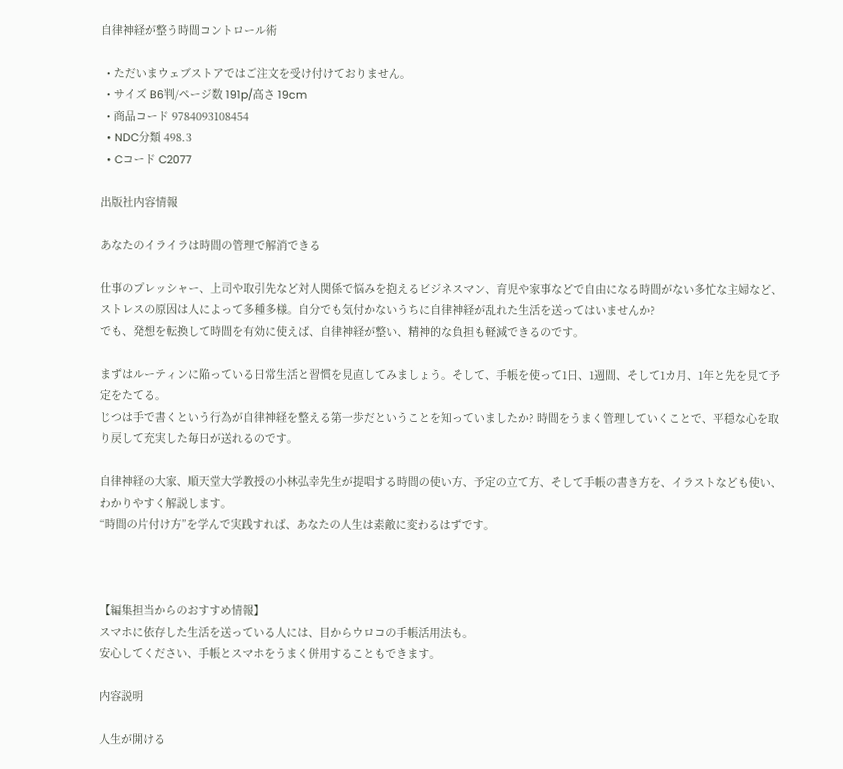自律神経が整う時間コントロール術

  • ただいまウェブストアではご注文を受け付けておりません。
  • サイズ B6判/ページ数 191p/高さ 19cm
  • 商品コード 9784093108454
  • NDC分類 498.3
  • Cコード C2077

出版社内容情報

あなたのイライラは時間の管理で解消できる

仕事のプレッシャー、上司や取引先など対人関係で悩みを抱えるビジネスマン、育児や家事などで自由になる時間がない多忙な主婦など、ストレスの原因は人によって多種多様。自分でも気付かないうちに自律神経が乱れた生活を送ってはいませんか?
でも、発想を転換して時間を有効に使えば、自律神経が整い、精神的な負担も軽減できるのです。

まずはルーティンに陥っている日常生活と習慣を見直してみましょう。そして、手帳を使って1日、1週間、そして1カ月、1年と先を見て予定をたてる。
じつは手で書くという行為が自律神経を整える第一歩だということを知っていましたか? 時間をうまく管理していくことで、平穏な心を取り戻して充実した毎日が送れるのです。

自律神経の大家、順天堂大学教授の小林弘幸先生が提唱する時間の使い方、予定の立て方、そして手帳の書き方を、イラストなども使い、わかりやすく解説します。
“時間の片付け方”を学んで実践すれば、あなたの人生は素敵に変わるはずです。



【編集担当からのおすすめ情報】
スマホに依存した生活を送っている人には、目からウロコの手帳活用法も。
安心してください、手帳とスマホをうまく併用することもできます。

内容説明

人生が開ける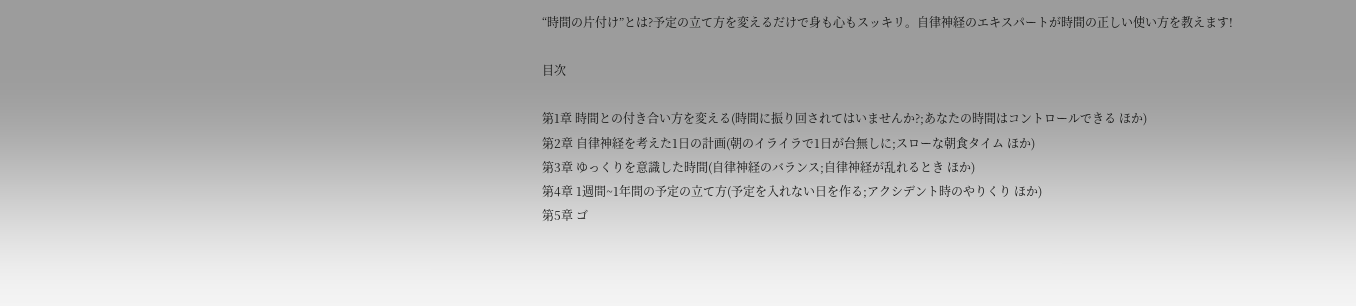“時間の片付け”とは?予定の立て方を変えるだけで身も心もスッキリ。自律神経のエキスパートが時間の正しい使い方を教えます!

目次

第1章 時間との付き合い方を変える(時間に振り回されてはいませんか?;あなたの時間はコントロールできる ほか)
第2章 自律神経を考えた1日の計画(朝のイライラで1日が台無しに;スローな朝食タイム ほか)
第3章 ゆっくりを意識した時間(自律神経のバランス;自律神経が乱れるとき ほか)
第4章 1週間~1年間の予定の立て方(予定を入れない日を作る;アクシデント時のやりくり ほか)
第5章 ゴ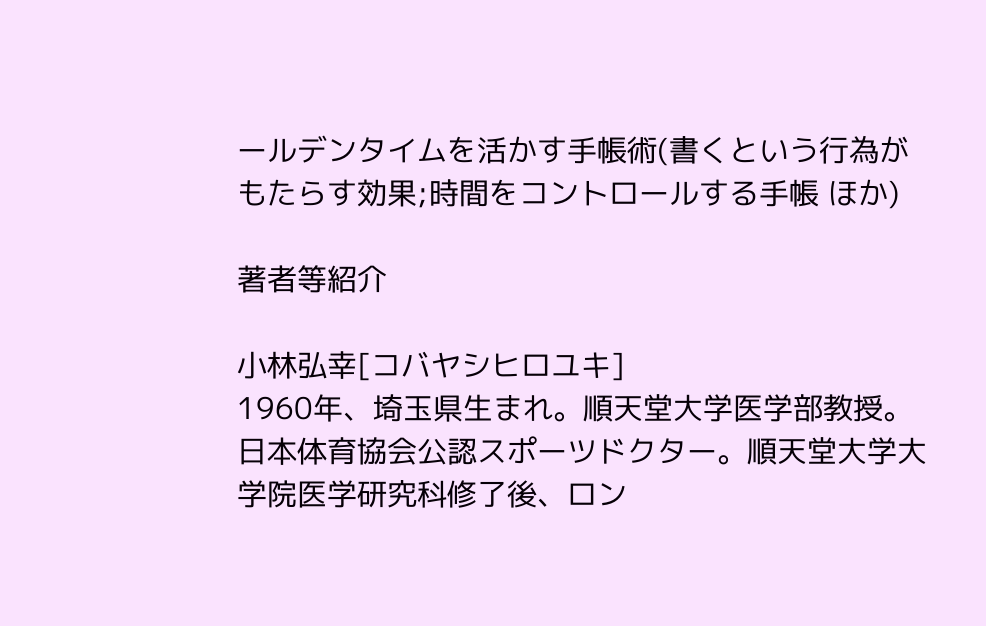ールデンタイムを活かす手帳術(書くという行為がもたらす効果;時間をコントロールする手帳 ほか)

著者等紹介

小林弘幸[コバヤシヒロユキ]
1960年、埼玉県生まれ。順天堂大学医学部教授。日本体育協会公認スポーツドクター。順天堂大学大学院医学研究科修了後、ロン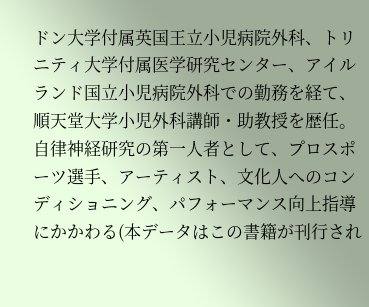ドン大学付属英国王立小児病院外科、トリニティ大学付属医学研究センター、アイルランド国立小児病院外科での勤務を経て、順天堂大学小児外科講師・助教授を歴任。自律神経研究の第一人者として、プロスポーツ選手、アーティスト、文化人へのコンディショニング、パフォーマンス向上指導にかかわる(本データはこの書籍が刊行され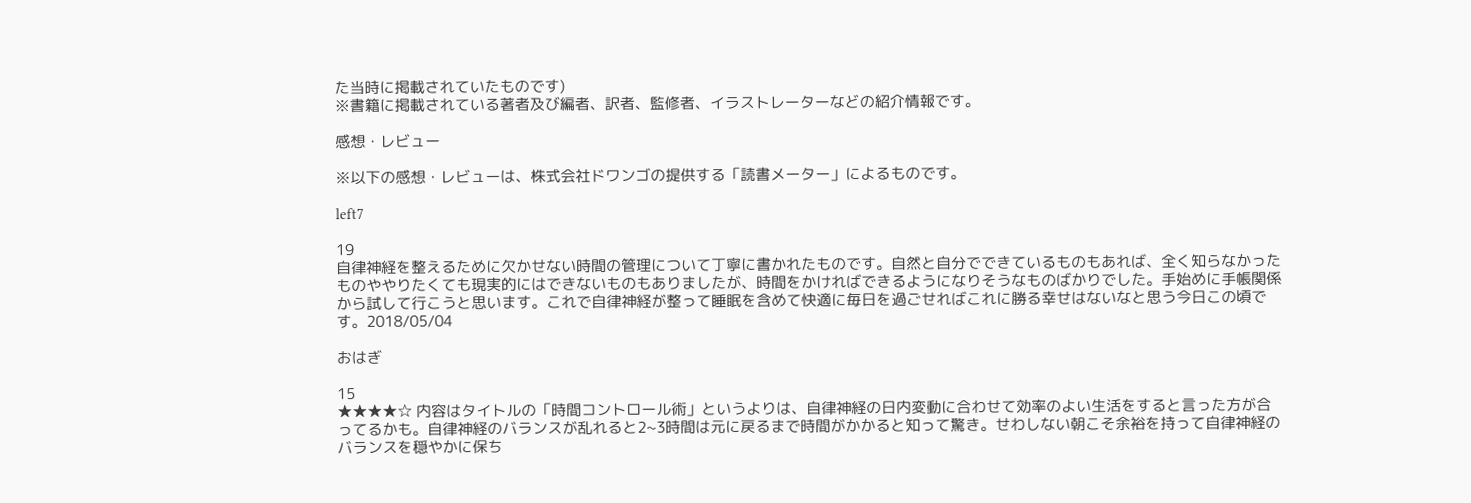た当時に掲載されていたものです)
※書籍に掲載されている著者及び編者、訳者、監修者、イラストレーターなどの紹介情報です。

感想・レビュー

※以下の感想・レビューは、株式会社ドワンゴの提供する「読書メーター」によるものです。

left7

19
自律神経を整えるために欠かせない時間の管理について丁寧に書かれたものです。自然と自分でできているものもあれば、全く知らなかったものややりたくても現実的にはできないものもありましたが、時間をかければできるようになりそうなものばかりでした。手始めに手帳関係から試して行こうと思います。これで自律神経が整って睡眠を含めて快適に毎日を過ごせればこれに勝る幸せはないなと思う今日この頃です。2018/05/04

おはぎ

15
★★★★☆ 内容はタイトルの「時間コントロール術」というよりは、自律神経の日内変動に合わせて効率のよい生活をすると言った方が合ってるかも。自律神経のバランスが乱れると2~3時間は元に戻るまで時間がかかると知って驚き。せわしない朝こそ余裕を持って自律神経のバランスを穏やかに保ち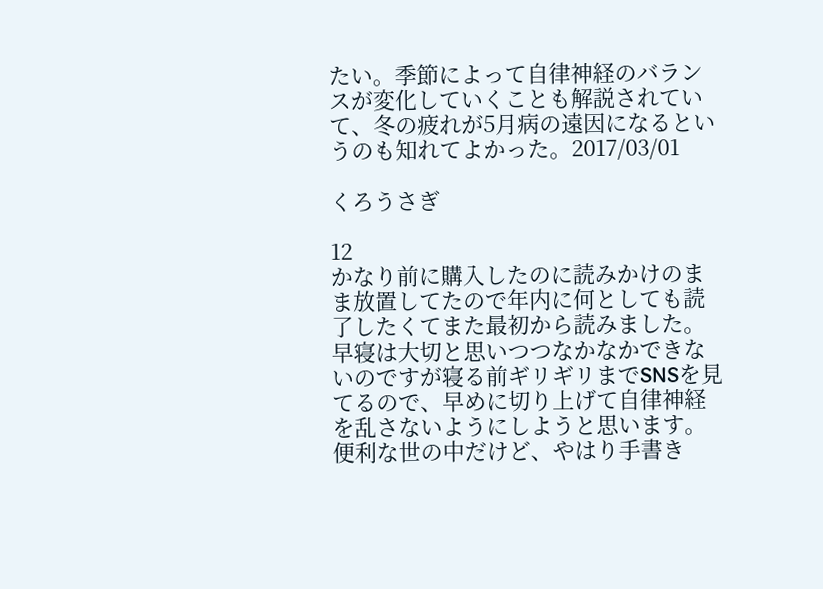たい。季節によって自律神経のバランスが変化していくことも解説されていて、冬の疲れが5月病の遠因になるというのも知れてよかった。2017/03/01

くろうさぎ

12
かなり前に購入したのに読みかけのまま放置してたので年内に何としても読了したくてまた最初から読みました。早寝は大切と思いつつなかなかできないのですが寝る前ギリギリまでSNSを見てるので、早めに切り上げて自律神経を乱さないようにしようと思います。便利な世の中だけど、やはり手書き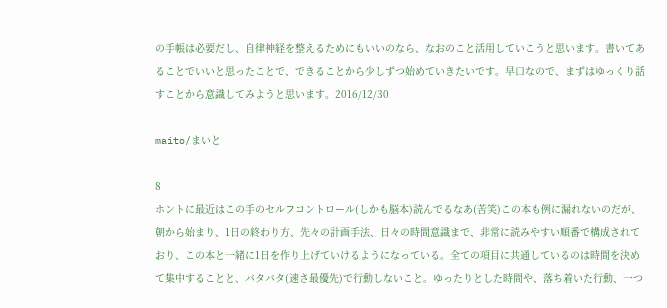の手帳は必要だし、自律神経を整えるためにもいいのなら、なおのこと活用していこうと思います。書いてあることでいいと思ったことで、できることから少しずつ始めていきたいです。早口なので、まずはゆっくり話すことから意識してみようと思います。2016/12/30

maito/まいと

8
ホントに最近はこの手のセルフコントロール(しかも脳本)読んでるなあ(苦笑)この本も例に漏れないのだが、朝から始まり、1日の終わり方、先々の計画手法、日々の時間意識まで、非常に読みやすい順番で構成されており、この本と一緒に1日を作り上げていけるようになっている。全ての項目に共通しているのは時間を決めて集中することと、バタバタ(速さ最優先)で行動しないこと。ゆったりとした時間や、落ち着いた行動、一つ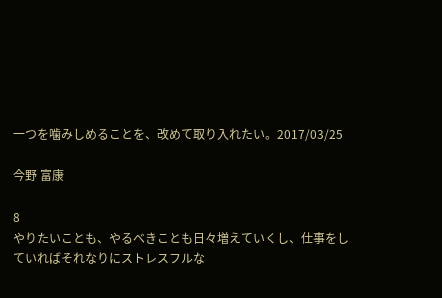一つを噛みしめることを、改めて取り入れたい。2017/03/25

今野 富康

8
やりたいことも、やるべきことも日々増えていくし、仕事をしていればそれなりにストレスフルな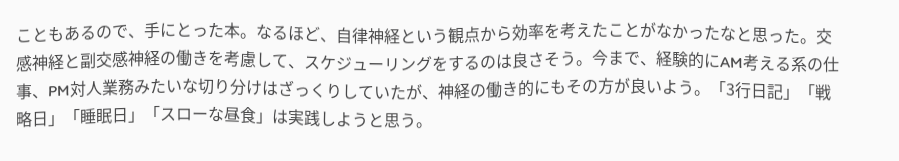こともあるので、手にとった本。なるほど、自律神経という観点から効率を考えたことがなかったなと思った。交感神経と副交感神経の働きを考慮して、スケジューリングをするのは良さそう。今まで、経験的にAM考える系の仕事、PM対人業務みたいな切り分けはざっくりしていたが、神経の働き的にもその方が良いよう。「3行日記」「戦略日」「睡眠日」「スローな昼食」は実践しようと思う。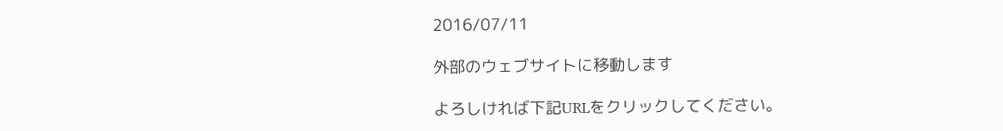2016/07/11

外部のウェブサイトに移動します

よろしければ下記URLをクリックしてください。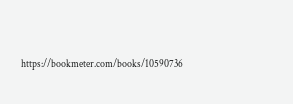https://bookmeter.com/books/10590736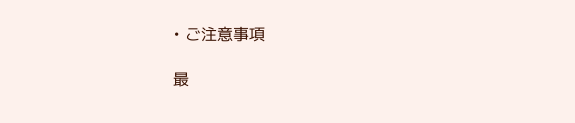• ご注意事項

最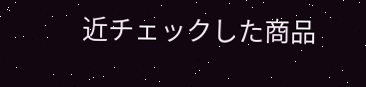近チェックした商品